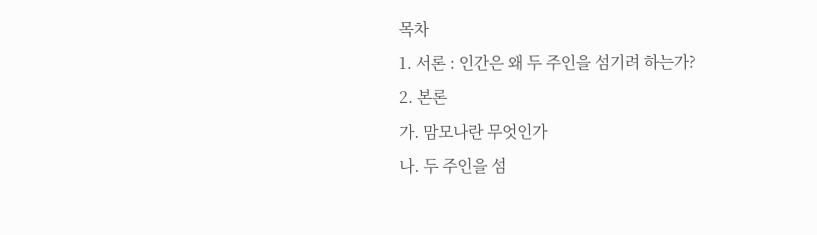목차
1. 서론 : 인간은 왜 두 주인을 섬기려 하는가?
2. 본론
가. 맘모나란 무엇인가
나. 두 주인을 섬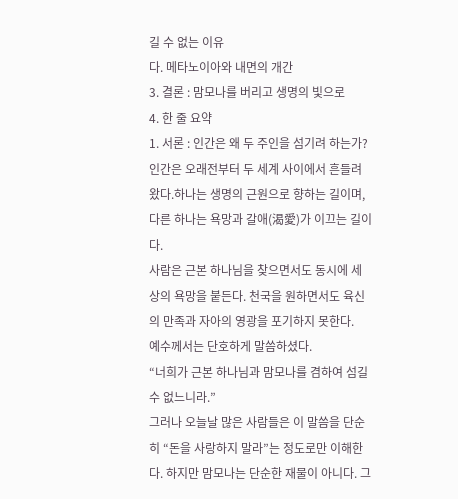길 수 없는 이유
다. 메타노이아와 내면의 개간
3. 결론 : 맘모나를 버리고 생명의 빛으로
4. 한 줄 요약
1. 서론 : 인간은 왜 두 주인을 섬기려 하는가?
인간은 오래전부터 두 세계 사이에서 흔들려 왔다.하나는 생명의 근원으로 향하는 길이며, 다른 하나는 욕망과 갈애(渴愛)가 이끄는 길이다.
사람은 근본 하나님을 찾으면서도 동시에 세상의 욕망을 붙든다. 천국을 원하면서도 육신의 만족과 자아의 영광을 포기하지 못한다.
예수께서는 단호하게 말씀하셨다.
“너희가 근본 하나님과 맘모나를 겸하여 섬길 수 없느니라.”
그러나 오늘날 많은 사람들은 이 말씀을 단순히 “돈을 사랑하지 말라”는 정도로만 이해한다. 하지만 맘모나는 단순한 재물이 아니다. 그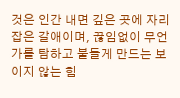것은 인간 내면 깊은 곳에 자리 잡은 갈애이며, 끊임없이 무언가를 탐하고 붙들게 만드는 보이지 않는 힘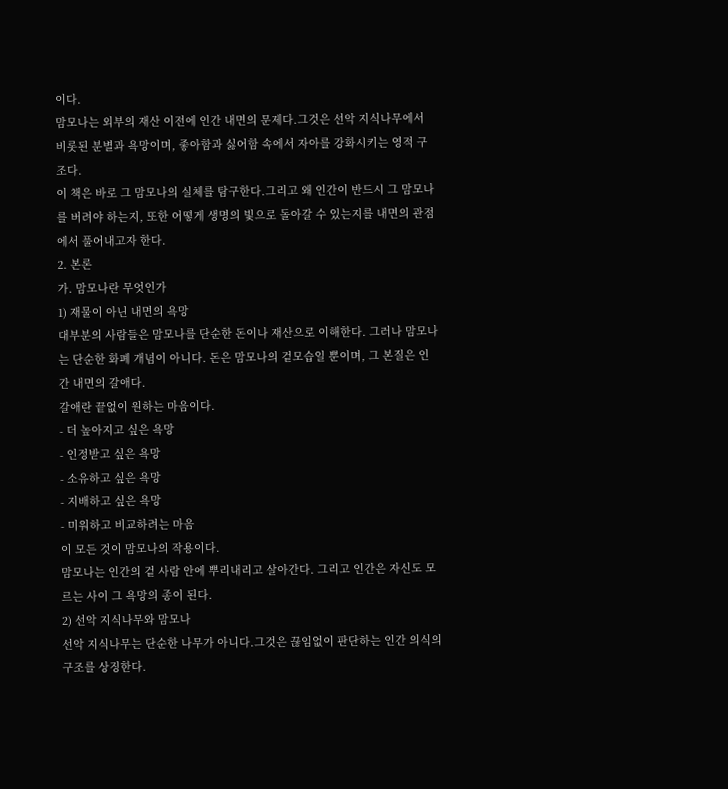이다.
맘모나는 외부의 재산 이전에 인간 내면의 문제다.그것은 선악 지식나무에서 비롯된 분별과 욕망이며, 좋아함과 싫어함 속에서 자아를 강화시키는 영적 구조다.
이 책은 바로 그 맘모나의 실체를 탐구한다.그리고 왜 인간이 반드시 그 맘모나를 버려야 하는지, 또한 어떻게 생명의 빛으로 돌아갈 수 있는지를 내면의 관점에서 풀어내고자 한다.
2. 본론
가. 맘모나란 무엇인가
1) 재물이 아닌 내면의 욕망
대부분의 사람들은 맘모나를 단순한 돈이나 재산으로 이해한다. 그러나 맘모나는 단순한 화폐 개념이 아니다. 돈은 맘모나의 겉모습일 뿐이며, 그 본질은 인간 내면의 갈애다.
갈애란 끝없이 원하는 마음이다.
- 더 높아지고 싶은 욕망
- 인정받고 싶은 욕망
- 소유하고 싶은 욕망
- 지배하고 싶은 욕망
- 미워하고 비교하려는 마음
이 모든 것이 맘모나의 작용이다.
맘모나는 인간의 겉 사람 안에 뿌리내리고 살아간다. 그리고 인간은 자신도 모르는 사이 그 욕망의 종이 된다.
2) 선악 지식나무와 맘모나
선악 지식나무는 단순한 나무가 아니다.그것은 끊임없이 판단하는 인간 의식의 구조를 상징한다.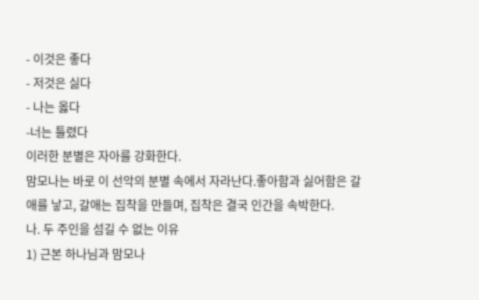- 이것은 좋다
- 저것은 싫다
- 나는 옳다
-너는 틀렸다
이러한 분별은 자아를 강화한다.
맘모나는 바로 이 선악의 분별 속에서 자라난다.좋아함과 싫어함은 갈애를 낳고, 갈애는 집착을 만들며, 집착은 결국 인간을 속박한다.
나. 두 주인을 섬길 수 없는 이유
1) 근본 하나님과 맘모나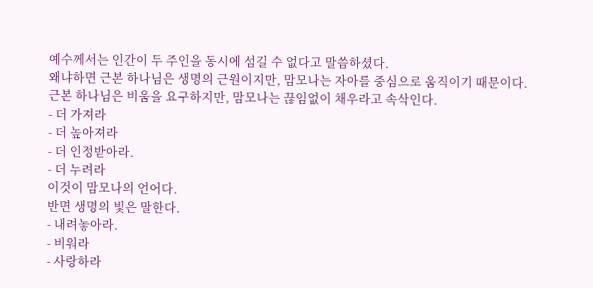예수께서는 인간이 두 주인을 동시에 섬길 수 없다고 말씀하셨다.
왜냐하면 근본 하나님은 생명의 근원이지만, 맘모나는 자아를 중심으로 움직이기 때문이다.
근본 하나님은 비움을 요구하지만, 맘모나는 끊임없이 채우라고 속삭인다.
- 더 가져라
- 더 높아져라
- 더 인정받아라.
- 더 누려라
이것이 맘모나의 언어다.
반면 생명의 빛은 말한다.
- 내려놓아라.
- 비워라
- 사랑하라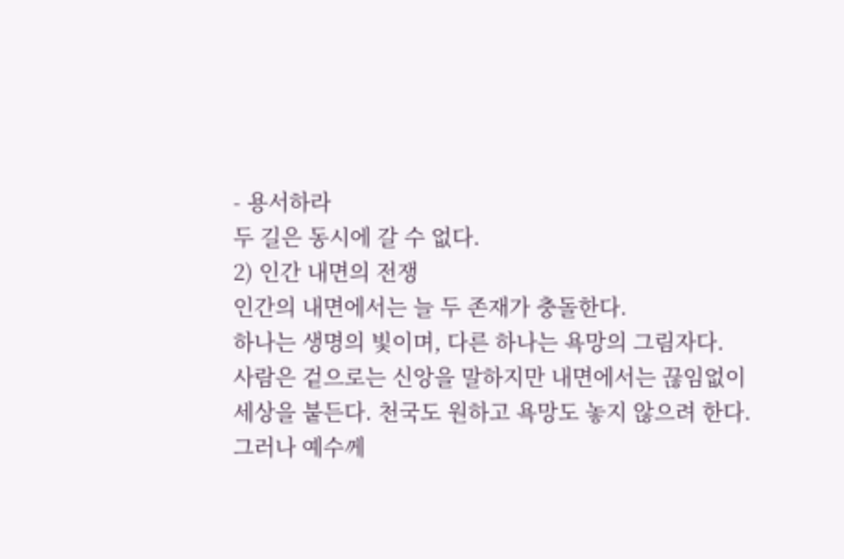- 용서하라
두 길은 동시에 갈 수 없다.
2) 인간 내면의 전쟁
인간의 내면에서는 늘 두 존재가 충돌한다.
하나는 생명의 빛이며, 다른 하나는 욕망의 그림자다.
사람은 겉으로는 신앙을 말하지만 내면에서는 끊임없이 세상을 붙든다. 천국도 원하고 욕망도 놓지 않으려 한다.
그러나 예수께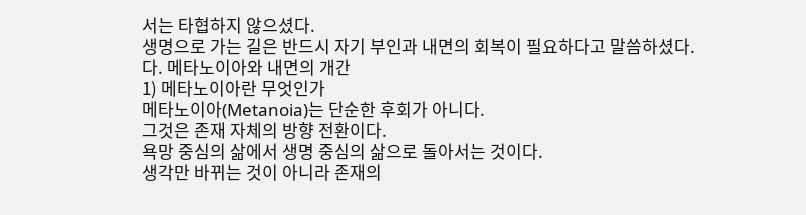서는 타협하지 않으셨다.
생명으로 가는 길은 반드시 자기 부인과 내면의 회복이 필요하다고 말씀하셨다.
다. 메타노이아와 내면의 개간
1) 메타노이아란 무엇인가
메타노이아(Metanoia)는 단순한 후회가 아니다.
그것은 존재 자체의 방향 전환이다.
욕망 중심의 삶에서 생명 중심의 삶으로 돌아서는 것이다.
생각만 바뀌는 것이 아니라 존재의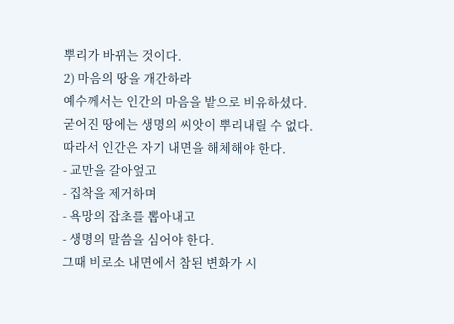뿌리가 바뀌는 것이다.
2) 마음의 땅을 개간하라
예수께서는 인간의 마음을 밭으로 비유하셨다.
굳어진 땅에는 생명의 씨앗이 뿌리내릴 수 없다.
따라서 인간은 자기 내면을 해체해야 한다.
- 교만을 갈아엎고
- 집착을 제거하며
- 욕망의 잡초를 뽑아내고
- 생명의 말씀을 심어야 한다.
그때 비로소 내면에서 참된 변화가 시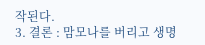작된다.
3. 결론 : 맘모나를 버리고 생명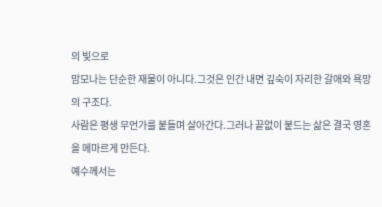의 빛으로
맘모나는 단순한 재물이 아니다.그것은 인간 내면 깊숙이 자리한 갈애와 욕망의 구조다.
사람은 평생 무언가를 붙들며 살아간다.그러나 끝없이 붙드는 삶은 결국 영혼을 메마르게 만든다.
예수께서는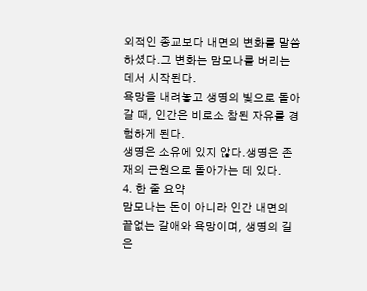외적인 종교보다 내면의 변화를 말씀하셨다.그 변화는 맘모나를 버리는 데서 시작된다.
욕망을 내려놓고 생명의 빛으로 돌아갈 때, 인간은 비로소 참된 자유를 경험하게 된다.
생명은 소유에 있지 않다.생명은 존재의 근원으로 돌아가는 데 있다.
4. 한 줄 요약
맘모나는 돈이 아니라 인간 내면의 끝없는 갈애와 욕망이며, 생명의 길은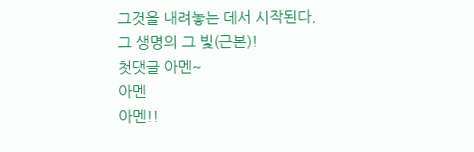그것을 내려놓는 데서 시작된다.
그 생명의 그 빛(근본)!
첫댓글 아멘~
아멘
아멘!!